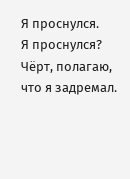Я проснулся.
Я проснулся?
Чёрт, полагаю, что я задремал.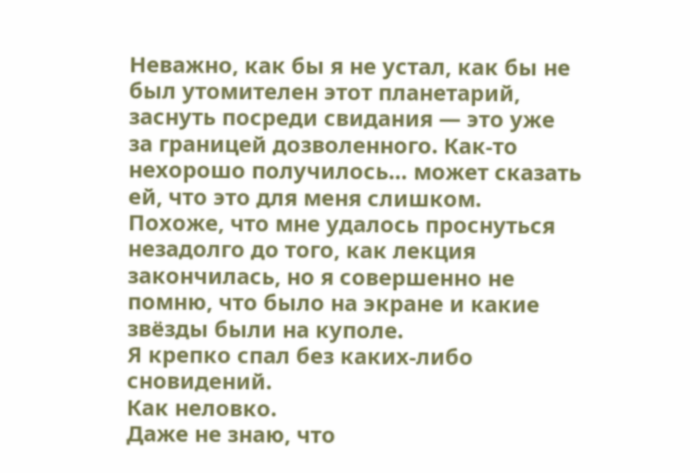Неважно, как бы я не устал, как бы не был утомителен этот планетарий, заснуть посреди свидания — это уже за границей дозволенного. Как-то нехорошо получилось… может сказать ей, что это для меня слишком.
Похоже, что мне удалось проснуться незадолго до того, как лекция закончилась, но я совершенно не помню, что было на экране и какие звёзды были на куполе.
Я крепко спал без каких-либо сновидений.
Как неловко.
Даже не знаю, что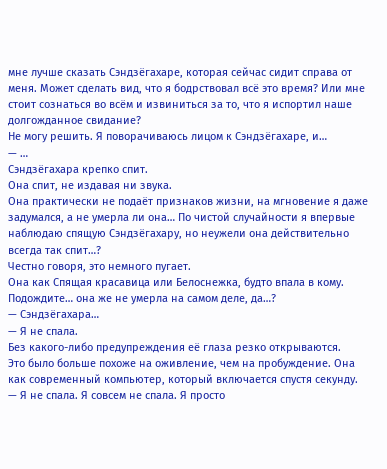мне лучше сказать Сэндзёгахаре, которая сейчас сидит справа от меня. Может сделать вид, что я бодрствовал всё это время? Или мне стоит сознаться во всём и извиниться за то, что я испортил наше долгожданное свидание?
Не могу решить. Я поворачиваюсь лицом к Сэндзёгахаре, и…
— …
Сэндзёгахара крепко спит.
Она спит, не издавая ни звука.
Она практически не подаёт признаков жизни, на мгновение я даже задумался, а не умерла ли она… По чистой случайности я впервые наблюдаю спящую Сэндзёгахару, но неужели она действительно всегда так спит…?
Честно говоря, это немного пугает.
Она как Спящая красавица или Белоснежка, будто впала в кому.
Подождите… она же не умерла на самом деле, да…?
— Сэндзёгахара…
— Я не спала.
Без какого-либо предупреждения её глаза резко открываются.
Это было больше похоже на оживление, чем на пробуждение. Она как современный компьютер, который включается спустя секунду.
— Я не спала. Я совсем не спала. Я просто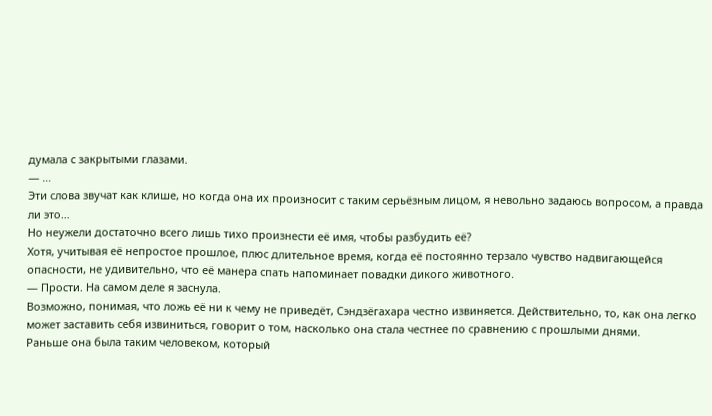думала с закрытыми глазами.
— …
Эти слова звучат как клише, но когда она их произносит с таким серьёзным лицом, я невольно задаюсь вопросом, а правда ли это…
Но неужели достаточно всего лишь тихо произнести её имя, чтобы разбудить её?
Хотя, учитывая её непростое прошлое, плюс длительное время, когда её постоянно терзало чувство надвигающейся опасности, не удивительно, что её манера спать напоминает повадки дикого животного.
— Прости. На самом деле я заснула.
Возможно, понимая, что ложь её ни к чему не приведёт, Сэндзёгахара честно извиняется. Действительно, то, как она легко может заставить себя извиниться, говорит о том, насколько она стала честнее по сравнению с прошлыми днями.
Раньше она была таким человеком, который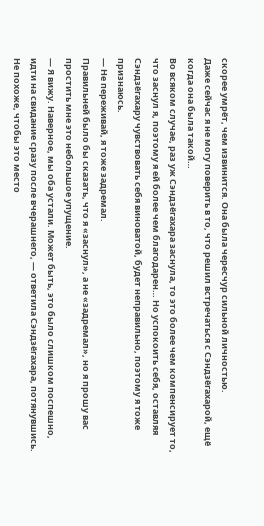скорее умрёт, чем извинится. Она была чересчур сильной личностью.
Даже сейчас я не могу поверить в то, что решил встречаться с Сэндзёгахарой, ещё когда она была такой…
Во всяком случае, раз уж Сэндзёгахара заснула, то это более чем компенсирует то, что заснул я, поэтому я ей более чем благодарен… Но успокоить себя, оставляя Сэндзёгахару чувствовать себя виноватой, будет неправильно, поэтому я тоже признаюсь.
— Не переживай, я тоже задремал.
Правильней было бы сказать, что я «заснул», а не «задремал», но я прошу вас простить мне это небольшое упущение.
— Я вижу. Наверное, мы оба устали. Может быть, это было слишком поспешно, идти на свидание сразу после вчерашнего, — ответила Сэндзёгахара, потянувшись.
Не похоже, чтобы это место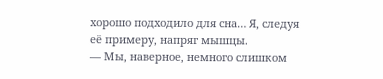хорошо подходило для сна… Я, следуя её примеру, напряг мышцы.
— Мы, наверное, немного слишком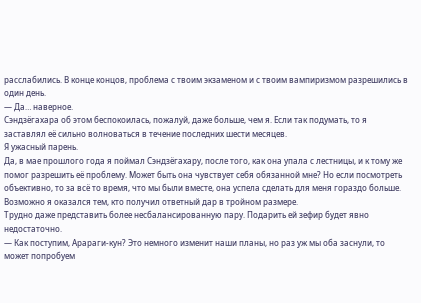расслабились. В конце концов, проблема с твоим экзаменом и с твоим вампиризмом разрешились в один день.
— Да… наверное.
Сэндзёгахара об этом беспокоилась, пожалуй, даже больше, чем я. Если так подумать, то я заставлял её сильно волноваться в течение последних шести месяцев.
Я ужасный парень.
Да, в мае прошлого года я поймал Сэндзёгахару, после того, как она упала с лестницы, и к тому же помог разрешить её проблему. Может быть она чувствует себя обязанной мне? Но если посмотреть объективно, то за всё то время, что мы были вместе, она успела сделать для меня гораздо больше.
Возможно я оказался тем, кто получил ответный дар в тройном размере.
Трудно даже представить более несбалансированную пару. Подарить ей зефир будет явно недостаточно.
— Как поступим, Арараги-кун? Это немного изменит наши планы, но раз уж мы оба заснули, то может попробуем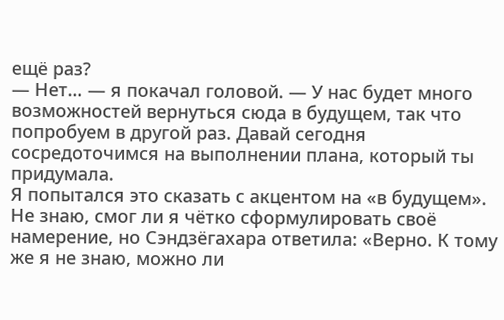ещё раз?
— Нет… — я покачал головой. — У нас будет много возможностей вернуться сюда в будущем, так что попробуем в другой раз. Давай сегодня сосредоточимся на выполнении плана, который ты придумала.
Я попытался это сказать с акцентом на «в будущем». Не знаю, смог ли я чётко сформулировать своё намерение, но Сэндзёгахара ответила: «Верно. К тому же я не знаю, можно ли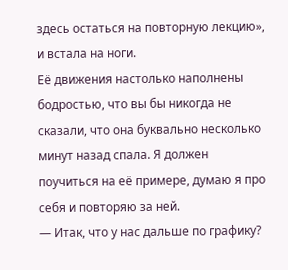здесь остаться на повторную лекцию», и встала на ноги.
Её движения настолько наполнены бодростью, что вы бы никогда не сказали, что она буквально несколько минут назад спала. Я должен поучиться на её примере, думаю я про себя и повторяю за ней.
— Итак, что у нас дальше по графику?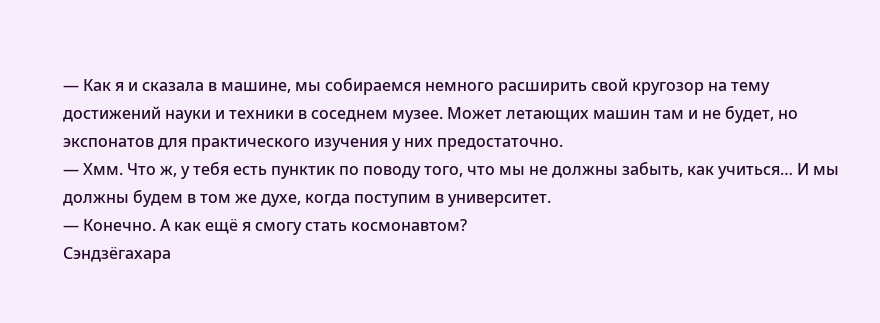— Как я и сказала в машине, мы собираемся немного расширить свой кругозор на тему достижений науки и техники в соседнем музее. Может летающих машин там и не будет, но экспонатов для практического изучения у них предостаточно.
— Хмм. Что ж, у тебя есть пунктик по поводу того, что мы не должны забыть, как учиться… И мы должны будем в том же духе, когда поступим в университет.
— Конечно. А как ещё я смогу стать космонавтом?
Сэндзёгахара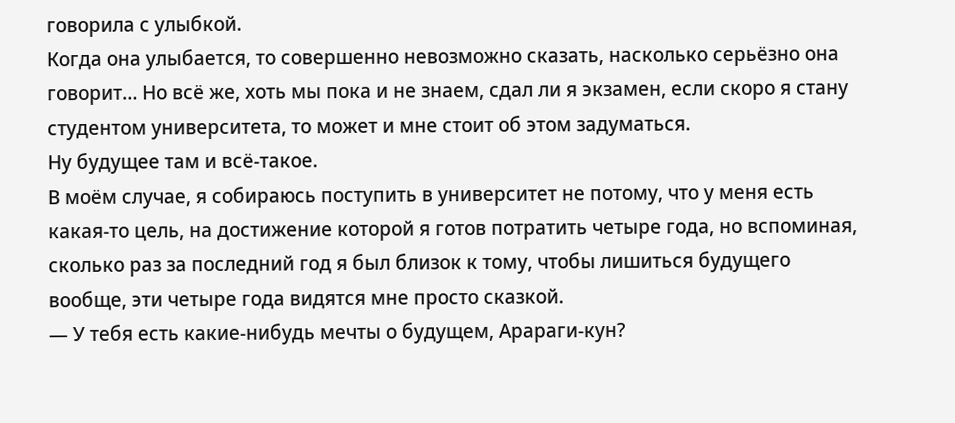говорила с улыбкой.
Когда она улыбается, то совершенно невозможно сказать, насколько серьёзно она говорит… Но всё же, хоть мы пока и не знаем, сдал ли я экзамен, если скоро я стану студентом университета, то может и мне стоит об этом задуматься.
Ну будущее там и всё-такое.
В моём случае, я собираюсь поступить в университет не потому, что у меня есть какая-то цель, на достижение которой я готов потратить четыре года, но вспоминая, сколько раз за последний год я был близок к тому, чтобы лишиться будущего вообще, эти четыре года видятся мне просто сказкой.
— У тебя есть какие-нибудь мечты о будущем, Арараги-кун?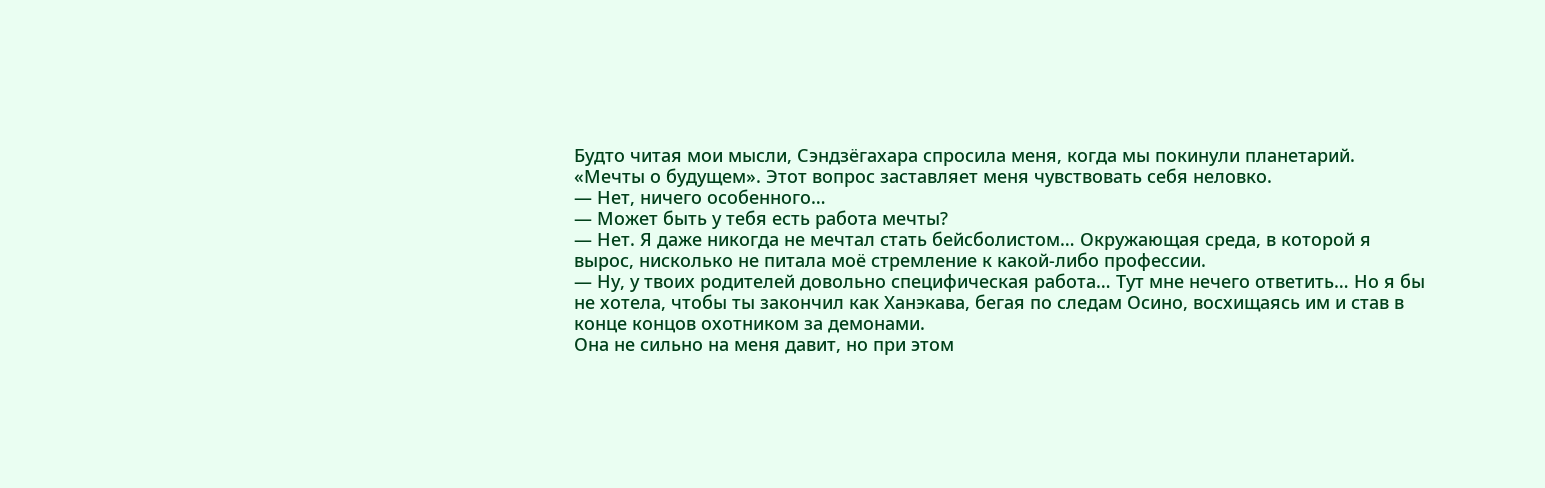Будто читая мои мысли, Сэндзёгахара спросила меня, когда мы покинули планетарий.
«Мечты о будущем». Этот вопрос заставляет меня чувствовать себя неловко.
— Нет, ничего особенного…
— Может быть у тебя есть работа мечты?
— Нет. Я даже никогда не мечтал стать бейсболистом… Окружающая среда, в которой я вырос, нисколько не питала моё стремление к какой-либо профессии.
— Ну, у твоих родителей довольно специфическая работа… Тут мне нечего ответить… Но я бы не хотела, чтобы ты закончил как Ханэкава, бегая по следам Осино, восхищаясь им и став в конце концов охотником за демонами.
Она не сильно на меня давит, но при этом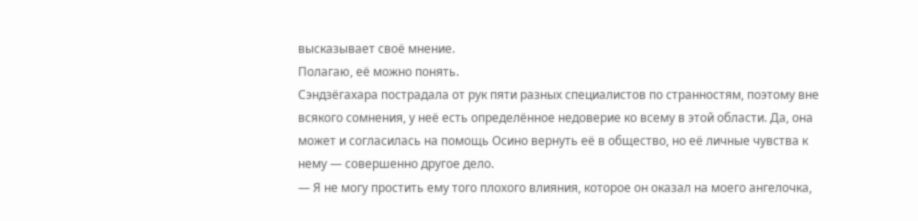высказывает своё мнение.
Полагаю, её можно понять.
Сэндзёгахара пострадала от рук пяти разных специалистов по странностям, поэтому вне всякого сомнения, у неё есть определённое недоверие ко всему в этой области. Да, она может и согласилась на помощь Осино вернуть её в общество, но её личные чувства к нему — совершенно другое дело.
— Я не могу простить ему того плохого влияния, которое он оказал на моего ангелочка,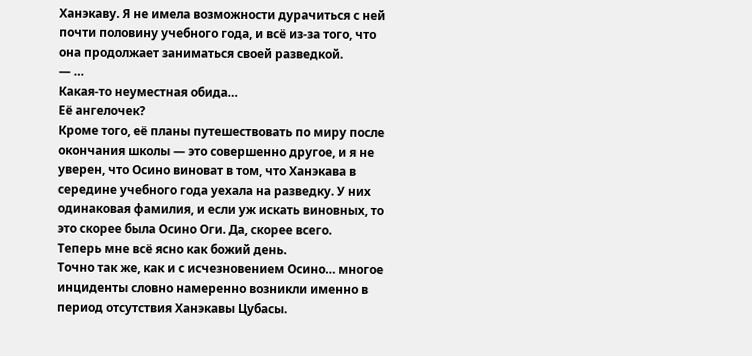Ханэкаву. Я не имела возможности дурачиться с ней почти половину учебного года, и всё из-за того, что она продолжает заниматься своей разведкой.
— …
Какая-то неуместная обида…
Её ангелочек?
Кроме того, её планы путешествовать по миру после окончания школы — это совершенно другое, и я не уверен, что Осино виноват в том, что Ханэкава в середине учебного года уехала на разведку. У них одинаковая фамилия, и если уж искать виновных, то это скорее была Осино Оги. Да, скорее всего.
Теперь мне всё ясно как божий день.
Точно так же, как и с исчезновением Осино… многое инциденты словно намеренно возникли именно в период отсутствия Ханэкавы Цубасы.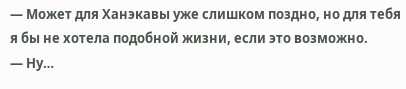— Может для Ханэкавы уже слишком поздно, но для тебя я бы не хотела подобной жизни, если это возможно.
— Ну…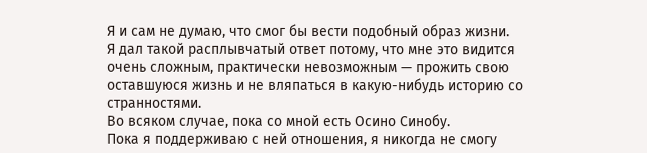Я и сам не думаю, что смог бы вести подобный образ жизни.
Я дал такой расплывчатый ответ потому, что мне это видится очень сложным, практически невозможным — прожить свою оставшуюся жизнь и не вляпаться в какую-нибудь историю со странностями.
Во всяком случае, пока со мной есть Осино Синобу.
Пока я поддерживаю с ней отношения, я никогда не смогу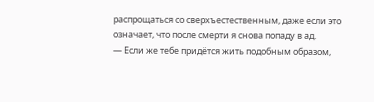распрощаться со сверхъестественным, даже если это означает, что после смерти я снова попаду в ад.
— Если же тебе придётся жить подобным образом,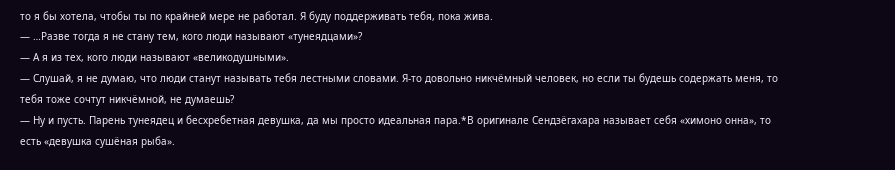то я бы хотела, чтобы ты по крайней мере не работал. Я буду поддерживать тебя, пока жива.
— …Разве тогда я не стану тем, кого люди называют «тунеядцами»?
— А я из тех, кого люди называют «великодушными».
— Слушай, я не думаю, что люди станут называть тебя лестными словами. Я-то довольно никчёмный человек, но если ты будешь содержать меня, то тебя тоже сочтут никчёмной, не думаешь?
— Ну и пусть. Парень тунеядец и бесхребетная девушка, да мы просто идеальная пара.*В оригинале Сендзёгахара называет себя «химоно онна», то есть «девушка сушёная рыба».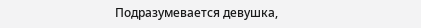Подразумевается девушка,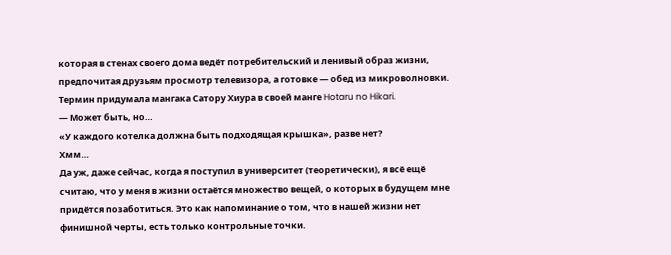которая в стенах своего дома ведёт потребительский и ленивый образ жизни, предпочитая друзьям просмотр телевизора, а готовке — обед из микроволновки. Термин придумала мангака Сатору Хиура в своей манге Hotaru no Hikari.
— Может быть, но…
«У каждого котелка должна быть подходящая крышка», разве нет?
Хмм…
Да уж, даже сейчас, когда я поступил в университет (теоретически), я всё ещё считаю, что у меня в жизни остаётся множество вещей, о которых в будущем мне придётся позаботиться. Это как напоминание о том, что в нашей жизни нет финишной черты, есть только контрольные точки.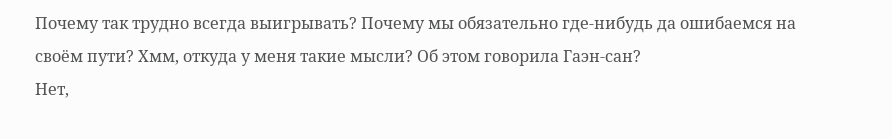Почему так трудно всегда выигрывать? Почему мы обязательно где-нибудь да ошибаемся на своём пути? Хмм, откуда у меня такие мысли? Об этом говорила Гаэн-сан?
Нет,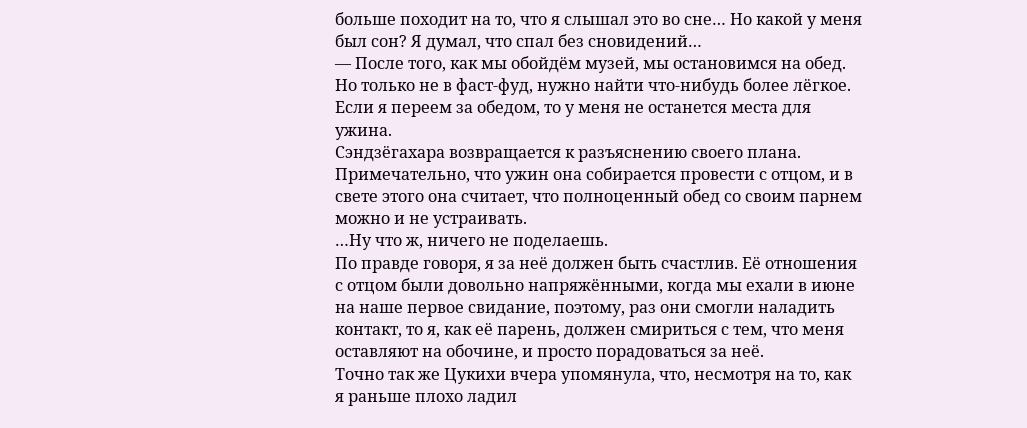больше походит на то, что я слышал это во сне… Но какой у меня был сон? Я думал, что спал без сновидений…
— После того, как мы обойдём музей, мы остановимся на обед. Но только не в фаст-фуд, нужно найти что-нибудь более лёгкое. Если я переем за обедом, то у меня не останется места для ужина.
Сэндзёгахара возвращается к разъяснению своего плана.
Примечательно, что ужин она собирается провести с отцом, и в свете этого она считает, что полноценный обед со своим парнем можно и не устраивать.
…Ну что ж, ничего не поделаешь.
По правде говоря, я за неё должен быть счастлив. Её отношения с отцом были довольно напряжёнными, когда мы ехали в июне на наше первое свидание, поэтому, раз они смогли наладить контакт, то я, как её парень, должен смириться с тем, что меня оставляют на обочине, и просто порадоваться за неё.
Точно так же Цукихи вчера упомянула, что, несмотря на то, как я раньше плохо ладил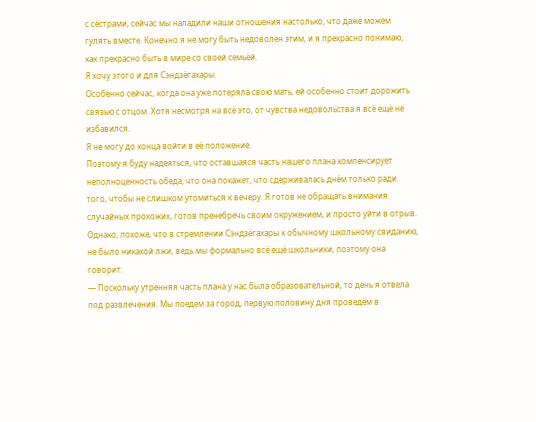с сёстрами, сейчас мы наладили наши отношения настолько, что даже можем гулять вместе. Конечно я не могу быть недоволен этим, и я прекрасно понимаю, как прекрасно быть в мире со своей семьёй.
Я хочу этого и для Сэндзёгахары.
Особенно сейчас, когда она уже потеряла свою мать, ей особенно стоит дорожить связью с отцом. Хотя несмотря на всё это, от чувства недовольства я всё ещё не избавился.
Я не могу до конца войти в её положение.
Поэтому я буду надеяться, что оставшаяся часть нашего плана компенсирует неполноценность обеда, что она покажет, что сдерживалась днём только ради того, чтобы не слишком утомиться к вечеру. Я готов не обращать внимания случайных прохожих, готов пренебречь своим окружением, и просто уйти в отрыв.
Однако, похоже, что в стремлении Сэндзёгахары к обычному школьному свиданию, не было никакой лжи, ведь мы формально всё ещё школьники, поэтому она говорит:
— Поскольку утренняя часть плана у нас была образовательной, то день я отвела под развлечения. Мы поедем за город, первую половину дня проведём в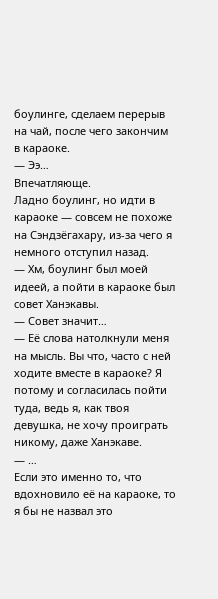боулинге, сделаем перерыв на чай, после чего закончим в караоке.
— Ээ…
Впечатляюще.
Ладно боулинг, но идти в караоке — совсем не похоже на Сэндзёгахару, из-за чего я немного отступил назад.
— Хм, боулинг был моей идеей, а пойти в караоке был совет Ханэкавы.
— Совет значит…
— Её слова натолкнули меня на мысль. Вы что, часто с ней ходите вместе в караоке? Я потому и согласилась пойти туда, ведь я, как твоя девушка, не хочу проиграть никому, даже Ханэкаве.
— …
Если это именно то, что вдохновило её на караоке, то я бы не назвал это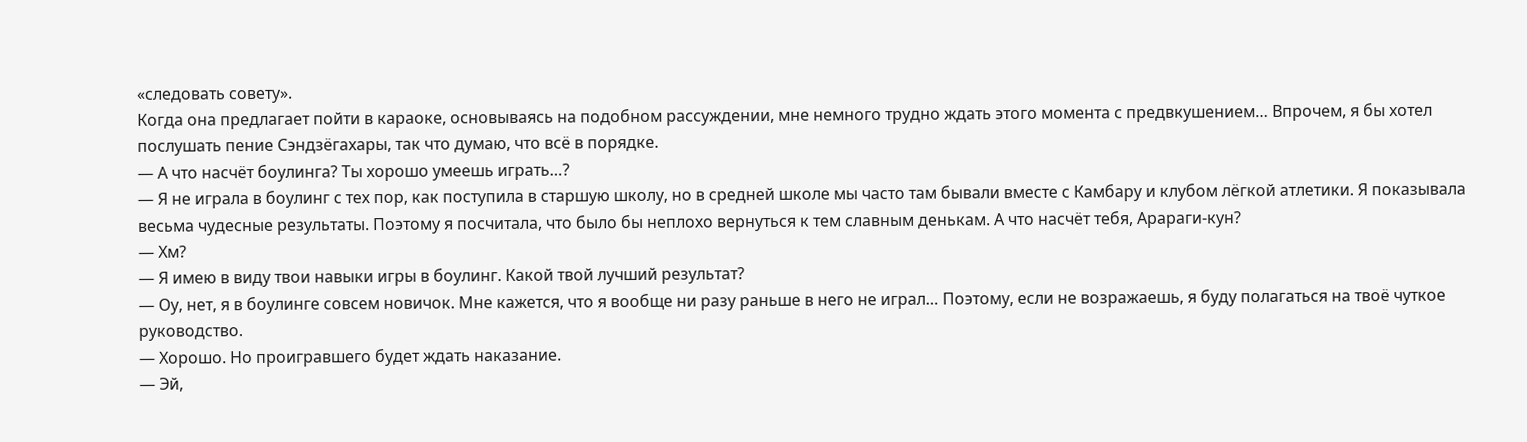«следовать совету».
Когда она предлагает пойти в караоке, основываясь на подобном рассуждении, мне немного трудно ждать этого момента с предвкушением… Впрочем, я бы хотел послушать пение Сэндзёгахары, так что думаю, что всё в порядке.
— А что насчёт боулинга? Ты хорошо умеешь играть…?
— Я не играла в боулинг с тех пор, как поступила в старшую школу, но в средней школе мы часто там бывали вместе с Камбару и клубом лёгкой атлетики. Я показывала весьма чудесные результаты. Поэтому я посчитала, что было бы неплохо вернуться к тем славным денькам. А что насчёт тебя, Арараги-кун?
— Хм?
— Я имею в виду твои навыки игры в боулинг. Какой твой лучший результат?
— Оу, нет, я в боулинге совсем новичок. Мне кажется, что я вообще ни разу раньше в него не играл… Поэтому, если не возражаешь, я буду полагаться на твоё чуткое руководство.
— Хорошо. Но проигравшего будет ждать наказание.
— Эй,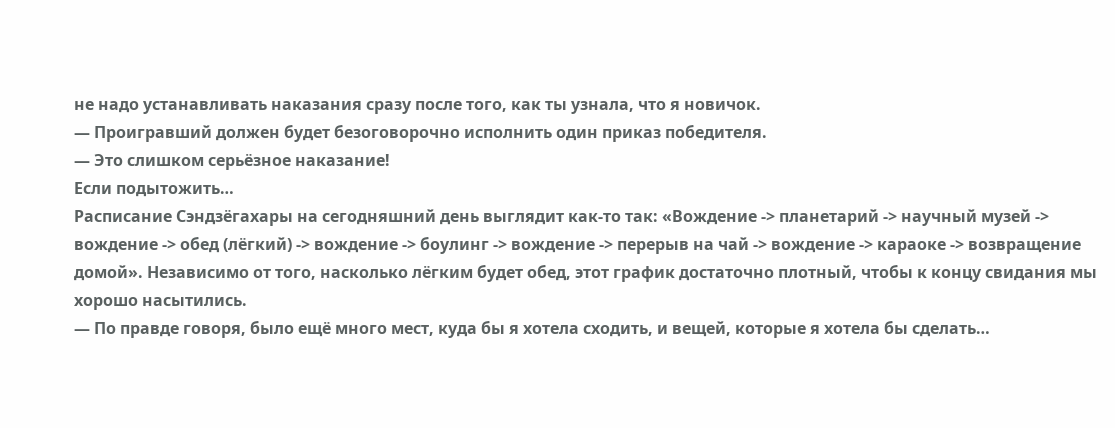не надо устанавливать наказания сразу после того, как ты узнала, что я новичок.
— Проигравший должен будет безоговорочно исполнить один приказ победителя.
— Это слишком серьёзное наказание!
Если подытожить…
Расписание Сэндзёгахары на сегодняшний день выглядит как-то так: «Вождение -> планетарий -> научный музей -> вождение -> обед (лёгкий) -> вождение -> боулинг -> вождение -> перерыв на чай -> вождение -> караоке -> возвращение домой». Независимо от того, насколько лёгким будет обед, этот график достаточно плотный, чтобы к концу свидания мы хорошо насытились.
— По правде говоря, было ещё много мест, куда бы я хотела сходить, и вещей, которые я хотела бы сделать…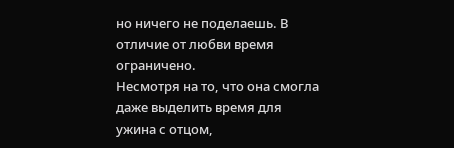но ничего не поделаешь. В отличие от любви время ограничено.
Несмотря на то, что она смогла даже выделить время для ужина с отцом,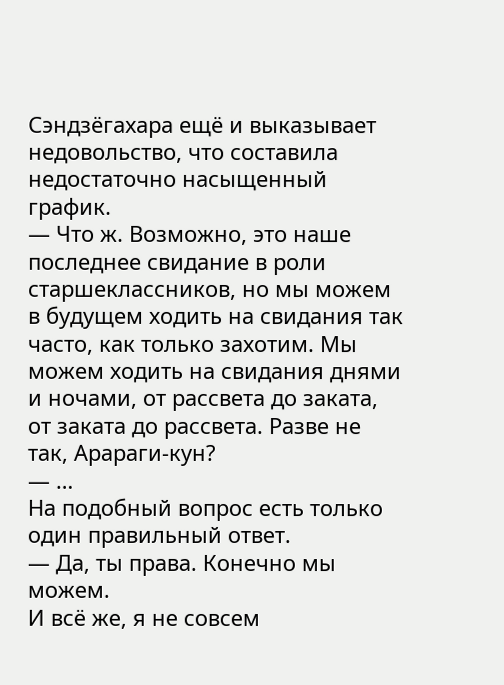Сэндзёгахара ещё и выказывает недовольство, что составила недостаточно насыщенный график.
— Что ж. Возможно, это наше последнее свидание в роли старшеклассников, но мы можем в будущем ходить на свидания так часто, как только захотим. Мы можем ходить на свидания днями и ночами, от рассвета до заката, от заката до рассвета. Разве не так, Арараги-кун?
— …
На подобный вопрос есть только один правильный ответ.
— Да, ты права. Конечно мы можем.
И всё же, я не совсем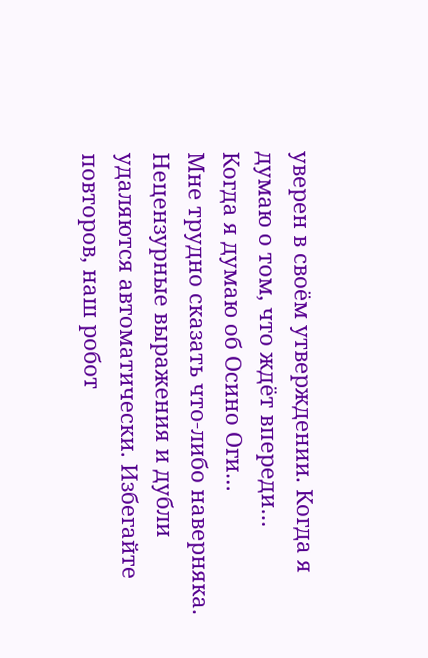уверен в своём утверждении. Когда я думаю о том, что ждёт впереди…
Когда я думаю об Осино Оги…
Мне трудно сказать что-либо наверняка.
Нецензурные выражения и дубли удаляются автоматически. Избегайте повторов, наш робот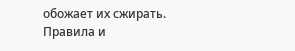обожает их сжирать. Правила и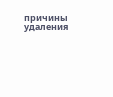причины удаления